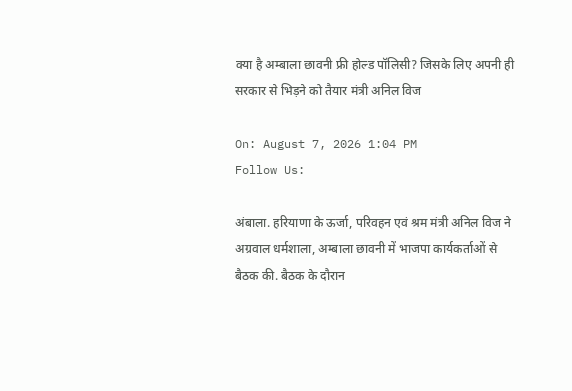क्या है अम्बाला छावनी फ्री होल्ड पॉलिसी? जिसके लिए अपनी ही सरकार से भिड़ने को तैयार मंत्री अनिल विज

On: August 7, 2026 1:04 PM
Follow Us:

अंबाला. हरियाणा के ऊर्जा, परिवहन एवं श्रम मंत्री अनिल विज ने अग्रवाल धर्मशाला, अम्बाला छावनी में भाजपा कार्यकर्ताओं से बैठक की. बैठक के दौरान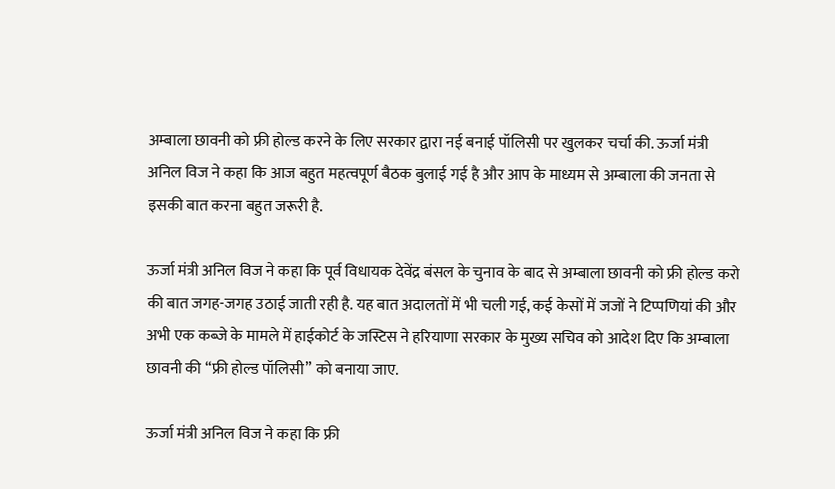अम्बाला छावनी को फ्री होल्ड करने के लिए सरकार द्वारा नई बनाई पॉलिसी पर खुलकर चर्चा की. ऊर्जा मंत्री अनिल विज ने कहा कि आज बहुत महत्वपूर्ण बैठक बुलाई गई है और आप के माध्यम से अम्बाला की जनता से इसकी बात करना बहुत जरूरी है.

ऊर्जा मंत्री अनिल विज ने कहा कि पूर्व विधायक देवेंद्र बंसल के चुनाव के बाद से अम्बाला छावनी को फ्री होल्ड करो की बात जगह-जगह उठाई जाती रही है. यह बात अदालतों में भी चली गई, कई केसों में जजों ने टिप्पणियां की और अभी एक कब्जे के मामले में हाईकोर्ट के जस्टिस ने हरियाणा सरकार के मुख्य सचिव को आदेश दिए कि अम्बाला छावनी की “फ्री होल्ड पॉलिसी” को बनाया जाए.

ऊर्जा मंत्री अनिल विज ने कहा कि फ्री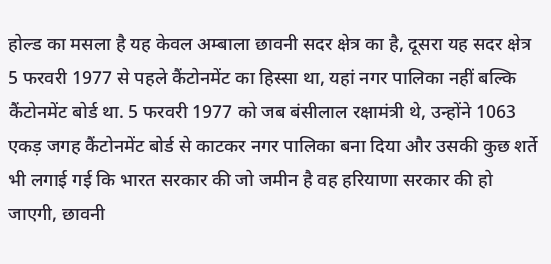होल्ड का मसला है यह केवल अम्बाला छावनी सदर क्षेत्र का है, दूसरा यह सदर क्षेत्र 5 फरवरी 1977 से पहले कैंटोनमेंट का हिस्सा था, यहां नगर पालिका नहीं बल्कि कैंटोनमेंट बोर्ड था. 5 फरवरी 1977 को जब बंसीलाल रक्षामंत्री थे, उन्होंने 1063 एकड़ जगह कैंटोनमेंट बोर्ड से काटकर नगर पालिका बना दिया और उसकी कुछ शर्ते भी लगाई गई कि भारत सरकार की जो जमीन है वह हरियाणा सरकार की हो जाएगी, छावनी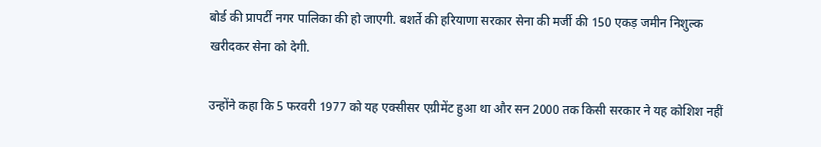बोर्ड की प्रापर्टी नगर पालिका की हो जाएगी. बशर्ते की हरियाणा सरकार सेना की मर्जी की 150 एकड़ जमीन निशुल्क खरीदकर सेना को देगी.

उन्होंने कहा कि 5 फरवरी 1977 को यह एक्सीसर एग्रीमेंट हुआ था और सन 2000 तक किसी सरकार ने यह कोशिश नहीं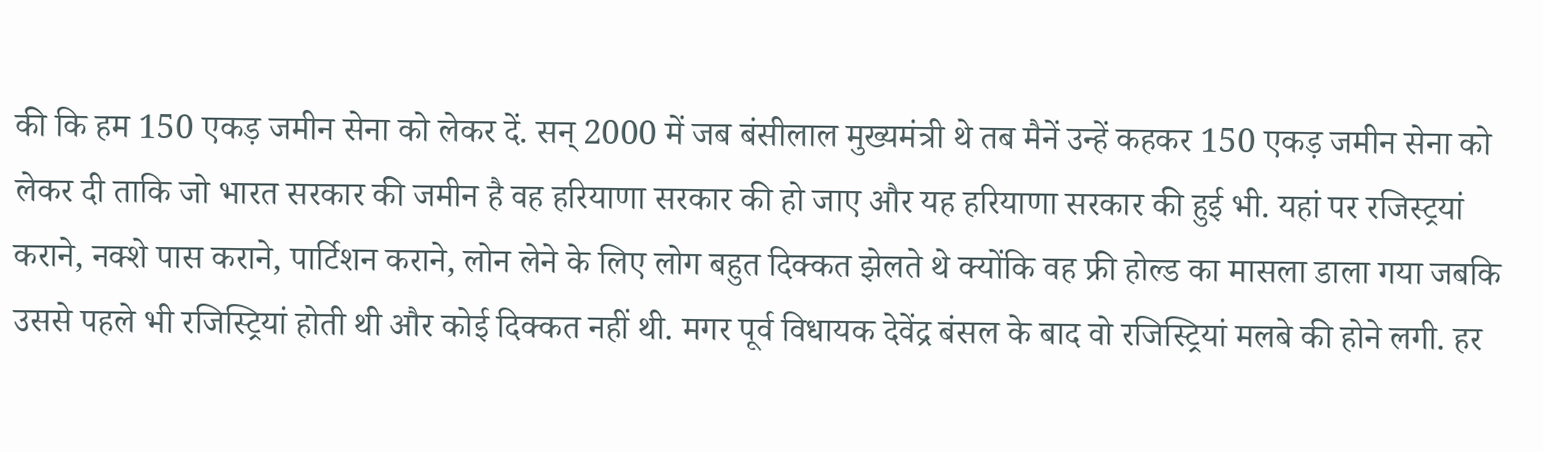की कि हम 150 एकड़ जमीन सेना को लेकर दें. सन् 2000 में जब बंसीलाल मुख्यमंत्री थे तब मैनें उन्हें कहकर 150 एकड़ जमीन सेना को लेकर दी ताकि जो भारत सरकार की जमीन है वह हरियाणा सरकार की हो जाए और यह हरियाणा सरकार की हुई भी. यहां पर रजिस्ट्रयां कराने, नक्शे पास कराने, पार्टिशन कराने, लोन लेने के लिए लोग बहुत दिक्कत झेलते थे क्योंकि वह फ्री होल्ड का मासला डाला गया जबकि उससे पहले भी रजिस्ट्रियां होती थी और कोई दिक्कत नहीं थी. मगर पूर्व विधायक देवेंद्र बंसल के बाद वो रजिस्ट्रियां मलबे की होने लगी. हर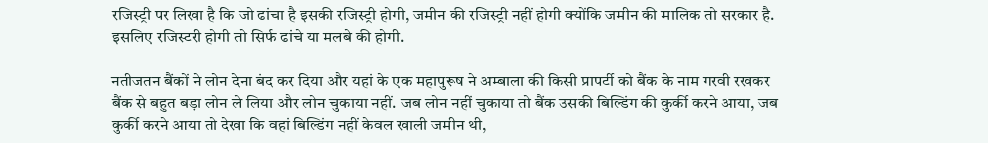रजिस्ट्री पर लिखा है कि जो ढांचा है इसकी रजिस्ट्री होगी, जमीन की रजिस्ट्री नहीं होगी क्योंकि जमीन की मालिक तो सरकार है. इसलिए रजिस्टरी होगी तो सिर्फ ढांचे या मलबे की होगी.

नतीजतन बैंकों ने लोन देना बंद कर दिया और यहां के एक महापुरूष ने अम्बाला की किसी प्रापर्टी को बैंक के नाम गरवी रखकर बैंक से बहुत बड़ा लोन ले लिया और लोन चुकाया नहीं. जब लोन नहीं चुकाया तो बैंक उसकी बिल्डिंग की कुर्की करने आया, जब कुर्की करने आया तो देखा कि वहां बिल्डिंग नहीं केवल खाली जमीन थी,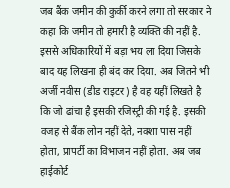जब बैंक जमीन की कुर्की करने लगा तो सरकार ने कहा कि जमीन तो हमारी है व्यक्ति की नहीं है. इससे अधिकारियों में बड़ा भय ला दिया जिसके बाद यह लिखना ही बंद कर दिया. अब जितने भी अर्जी नवीस (डीड राइटर) है वह यहीं लिखते है कि जो ढांचा है इसकी रजिस्ट्री की गई है. इसकी वजह से बैंक लोन नहीं देते, नक्शा पास नहीं होता, प्रापर्टी का विभाजन नहीं होता. अब जब हाईकोर्ट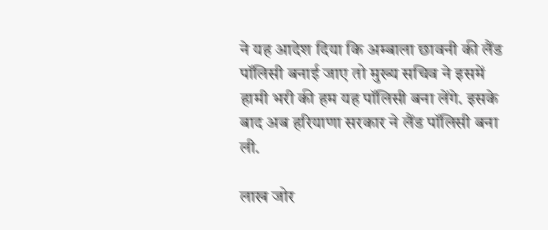ने यह आदेश दिया कि अम्बाला छावनी की लैंड पॉलिसी बनाई जाए तो मुख्य सचिव ने इसमें हामी भरी की हम यह पॉलिसी बना लेंगे. इसके बाद अब हरियाणा सरकार ने लैंड पॉलिसी बना ली.

लाख जोर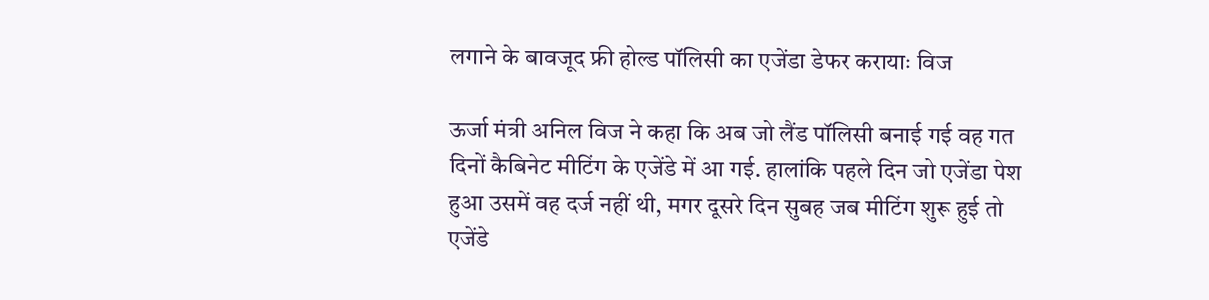लगाने के बावजूद फ्री होल्ड पॉलिसी का एजेंडा डेफर करायाः विज

ऊर्जा मंत्री अनिल विज ने कहा कि अब जो लैंड पॉलिसी बनाई गई वह गत दिनों कैबिनेट मीटिंग के एजेंडे में आ गई. हालांकि पहले दिन जो एजेंडा पेश हुआ उसमें वह दर्ज नहीं थी, मगर दूसरे दिन सुबह जब मीटिंग शुरू हुई तो एजेंडे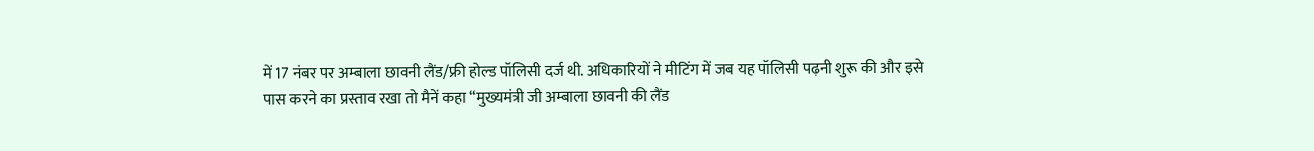में 17 नंबर पर अम्बाला छावनी लैंड/फ्री होल्ड पॉलिसी दर्ज थी. अधिकारियों ने मीटिंग में जब यह पॉलिसी पढ़नी शुरू की और इसे पास करने का प्रस्ताव रखा तो मैनें कहा “मुख्यमंत्री जी अम्बाला छावनी की लैंड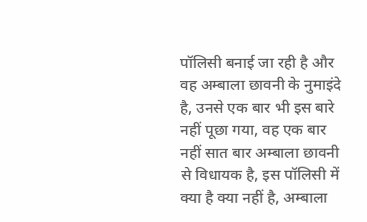पॉलिसी बनाई जा रही है और वह अम्बाला छावनी के नुमाइंदे है, उनसे एक बार भी इस बारे नहीं पूछा गया, वह एक बार नहीं सात बार अम्बाला छावनी से विधायक है, इस पॉलिसी में क्या है क्या नहीं है, अम्बाला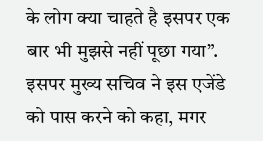के लोग क्या चाहते है इसपर एक बार भी मुझसे नहीं पूछा गया”. इसपर मुख्य सचिव ने इस एजेंडे को पास करने को कहा, मगर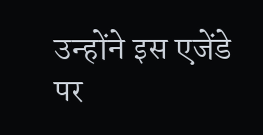उन्होंने इस एजेंडे पर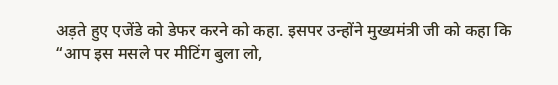अड़ते हुए एजेंडे को डेफर करने को कहा. इसपर उन्होंने मुख्यमंत्री जी को कहा कि “आप इस मसले पर मीटिंग बुला लो,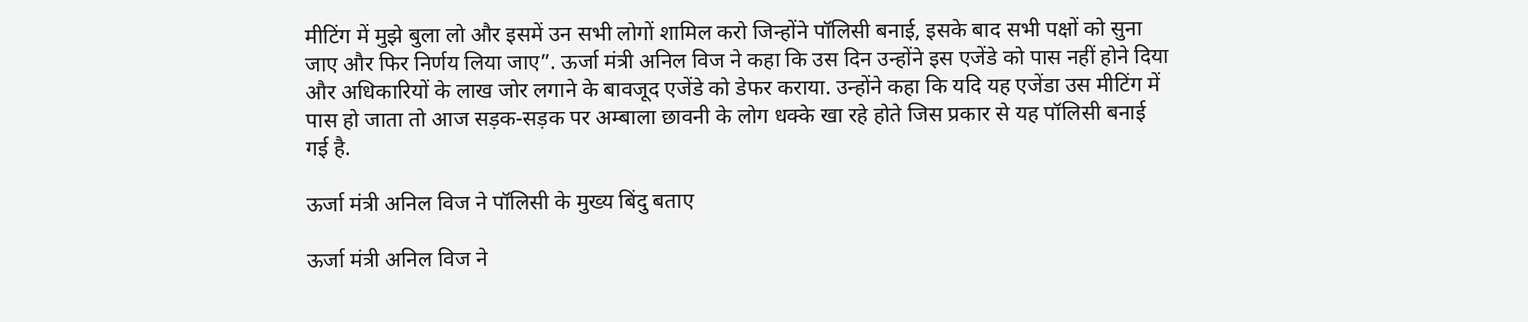मीटिंग में मुझे बुला लो और इसमें उन सभी लोगों शामिल करो जिन्होंने पॉलिसी बनाई, इसके बाद सभी पक्षों को सुना जाए और फिर निर्णय लिया जाए”. ऊर्जा मंत्री अनिल विज ने कहा कि उस दिन उन्होंने इस एजेंडे को पास नहीं होने दिया और अधिकारियों के लाख जोर लगाने के बावजूद एजेंडे को डेफर कराया. उन्होंने कहा कि यदि यह एजेंडा उस मीटिंग में पास हो जाता तो आज सड़क-सड़क पर अम्बाला छावनी के लोग धक्के खा रहे होते जिस प्रकार से यह पॉलिसी बनाई गई है.

ऊर्जा मंत्री अनिल विज ने पॉलिसी के मुख्य बिंदु बताए

ऊर्जा मंत्री अनिल विज ने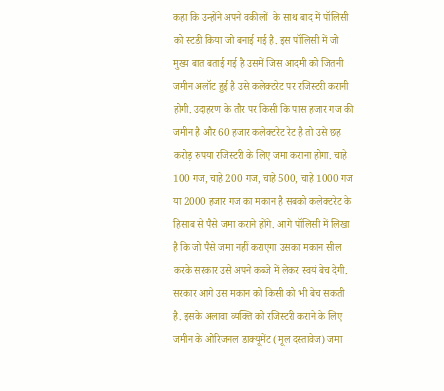कहा कि उन्होंने अपने वकीलों  के साथ बाद में पॉलिसी को स्टडी किया जो बनाई गई है. इस पॉलिसी में जो मुख्य बात बताई गई है उसमें जिस आदमी को जितनी जमीन अलॉट हुई है उसे कलेक्टरेट पर रजिस्टरी करानी होगी. उदाहरण के तौर पर किसी कि पास हजार गज की जमीन है और 60 हजार कलेक्टरेट रेट है तो उसे छह करोड़ रुपया रजिस्टरी के लिए जमा कराना होगा. चाहे 100 गज, चाहे 200 गज, चाहे 500, चाहे 1000 गज या 2000 हजार गज का मकान है सबको कलेक्टरेट के हिसाब से पैसे जमा कराने होंगे. आगे पॉलिसी में लिखा है कि जो पैसे जमा नहीं कराएगा उसका मकान सील करके सरकार उसे अपने कब्जे में लेकर स्वयं बेच देगी. सरकार आगे उस मकान को किसी को भी बेच सकती है. इसके अलावा व्यक्ति को रजिस्टरी कराने के लिए जमीन के ओरिजनल डाक्यूमेंट (मूल दस्तावेज) जमा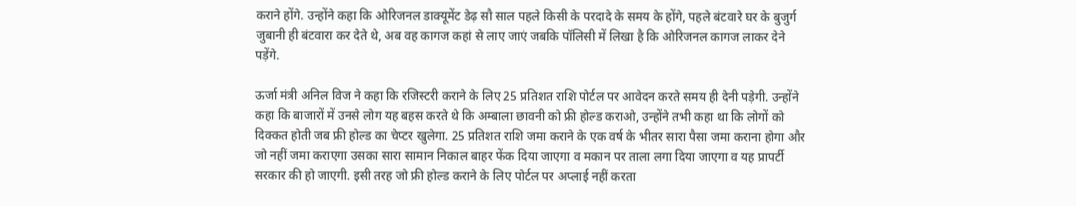कराने होंगे. उन्होंने कहा कि ओरिजनल डाक्यूमेंट डेढ़ सौ साल पहले किसी के परदादे के समय के होंगे, पहले बंटवारे घर के बुजुर्ग जुबानी ही बंटवारा कर देते थे, अब वह कागज कहां से लाए जाएं जबकि पॉलिसी में लिखा है कि ओरिजनल कागज लाकर देने पड़ेंगे.

ऊर्जा मंत्री अनिल विज ने कहा कि रजिस्टरी कराने के लिए 25 प्रतिशत राशि पोर्टल पर आवेदन करते समय ही देनी पड़ेगी. उन्होंने कहा कि बाजारों में उनसे लोग यह बहस करते थे कि अम्बाला छावनी को फ्री होल्ड कराओ, उन्होंने तभी कहा था कि लोगों को दिक्कत होती जब फ्री होल्ड का चेप्टर खुलेगा. 25 प्रतिशत राशि जमा कराने के एक वर्ष के भीतर सारा पैसा जमा कराना होगा और जो नहीं जमा कराएगा उसका सारा सामान निकाल बाहर फेंक दिया जाएगा व मकान पर ताला लगा दिया जाएगा व यह प्रापर्टी सरकार की हो जाएगी. इसी तरह जो फ्री होल्ड कराने के लिए पोर्टल पर अप्लाई नहीं करता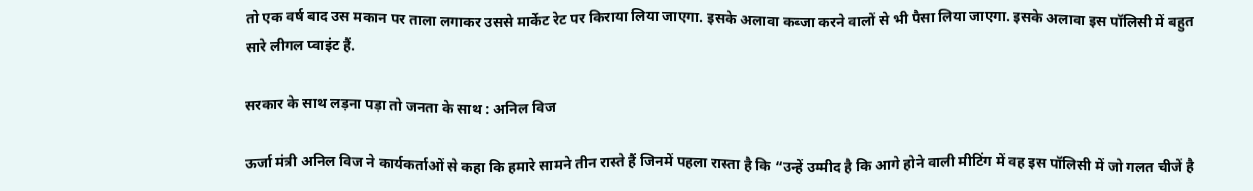तो एक वर्ष बाद उस मकान पर ताला लगाकर उससे मार्केट रेट पर किराया लिया जाएगा. इसके अलावा कब्जा करने वालों से भी पैसा लिया जाएगा. इसके अलावा इस पॉलिसी में बहुत सारे लीगल प्वाइंट हैं.

सरकार के साथ लड़ना पड़ा तो जनता के साथ : अनिल विज

ऊर्जा मंत्री अनिल विज ने कार्यकर्ताओं से कहा कि हमारे सामने तीन रास्ते हैं जिनमें पहला रास्ता है कि “उन्हें उम्मीद है कि आगे होने वाली मीटिंग में वह इस पॉलिसी में जो गलत चीजें है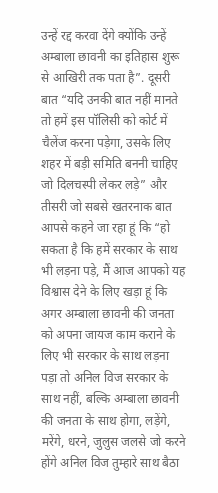उन्हें रद्द करवा देंगे क्योंकि उन्हें अम्बाला छावनी का इतिहास शुरू से आखिरी तक पता है”. दूसरी बात “यदि उनकी बात नहीं मानते तो हमें इस पॉलिसी को कोर्ट में चैलेंज करना पड़ेगा, उसके लिए शहर में बड़ी समिति बननी चाहिए जो दिलचस्पी लेकर लड़े” और तीसरी जो सबसे खतरनाक बात आपसे कहने जा रहा हूं कि “हो सकता है कि हमें सरकार के साथ भी लड़ना पड़े, मैं आज आपको यह विश्वास देने के लिए खड़ा हूं कि अगर अम्बाला छावनी की जनता को अपना जायज काम कराने के लिए भी सरकार के साथ लड़ना पड़ा तो अनिल विज सरकार के साथ नहीं, बल्कि अम्बाला छावनी की जनता के साथ होगा, लड़ेंगे, मरेंगे, धरने, जुलुस जलसे जो करने होंगे अनिल विज तुम्हारे साथ बैठा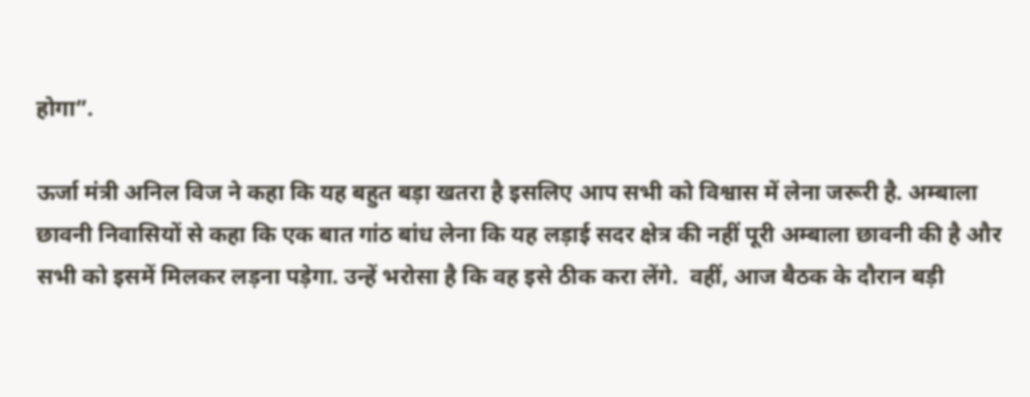होगा”.

ऊर्जा मंत्री अनिल विज ने कहा कि यह बहुत बड़ा खतरा है इसलिए आप सभी को विश्वास में लेना जरूरी है. अम्बाला छावनी निवासियों से कहा कि एक बात गांठ बांध लेना कि यह लड़ाई सदर क्षेत्र की नहीं पूरी अम्बाला छावनी की है और सभी को इसमें मिलकर लड़ना पड़ेगा. उन्हें भरोसा है कि वह इसे ठीक करा लेंगे.  वहीं, आज बैठक के दौरान बड़ी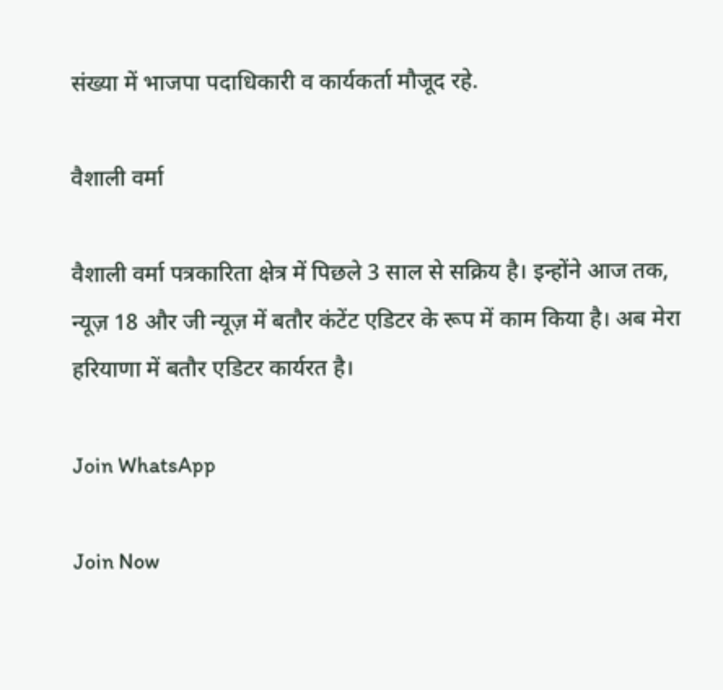संख्या में भाजपा पदाधिकारी व कार्यकर्ता मौजूद रहे.

वैशाली वर्मा

वैशाली वर्मा पत्रकारिता क्षेत्र में पिछले 3 साल से सक्रिय है। इन्होंने आज तक, न्यूज़ 18 और जी न्यूज़ में बतौर कंटेंट एडिटर के रूप में काम किया है। अब मेरा हरियाणा में बतौर एडिटर कार्यरत है।

Join WhatsApp

Join Now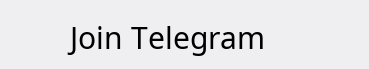Join Telegram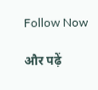Follow Now

और पढ़ें